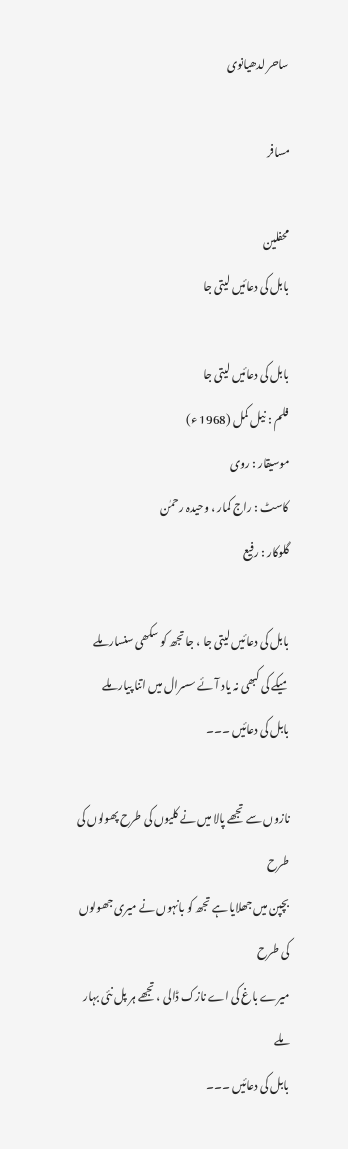ساحر لدھیانوی

مسافر

محفلین
بابل کی دعائیں لیتی جا

بابل کی دعائیں لیتی جا
فلم : نیل کمل (1968 ء)
موسیقار : روی
کاسٹ : راج کمار ، وحیدہ رحمٰن
گلوکار : رفیع

بابل کی دعائیں لیتی جا ، جا تجھ کو سکھی سنسار ملے
میکے کی کبھی نہ یاد آئے سسرال میں اتنا پیار ملے
بابل کی دعائیں ۔۔۔

نازوں سے تجھے پالا میں نے کلیوں کی طرح پھولوں کی طرح
بچپن میں جھلایا ہے تجھ کو بانہوں نے میری جھولوں کی طرح
میرے باغ کی اے نازک ڈالی ، تجھے ہر پل نئی بہار ملے
بابل کی دعائیں ۔۔۔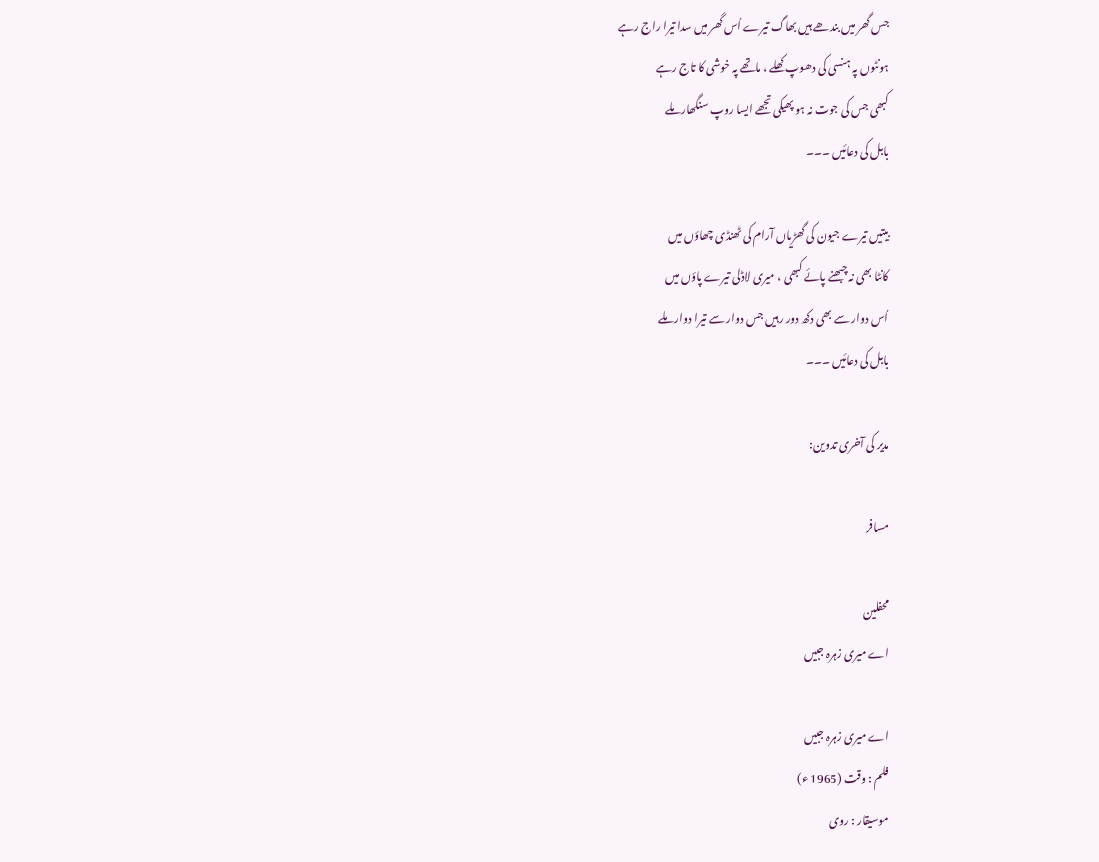جس گھر میں بندھے ہیں بھاگ تیرے اُس گھر میں سدا تیرا راج رہے
ہونٹوں پہ ہنسی کی دھوپ کھلے ، ماتھے پہ خوشی کا تاج رہے
کبھی جس کی جوت نہ ہو پھیکی تجھے ایسا روپ سنگھار ملے
بابل کی دعائیں ۔۔۔

بیتیں تیرے جیون کی گھڑیاں آرام کی ٹھنڈی چھاؤں میں
کانٹا بھی نہ چبھنے پائے کبھی ، میری لاڈلی تیرے پاؤں میں
اُس دوار سے بھی دکھ دور رہیں جس دوار سے تیرا دوار ملے
بابل کی دعائیں ۔۔۔

مدیر کی آخری تدوین:

مسافر

محفلین
اے میری زہرہ جبیں

اے میری زہرہ جبیں
فلم : وقت (1965 ء)
موسیقار : روی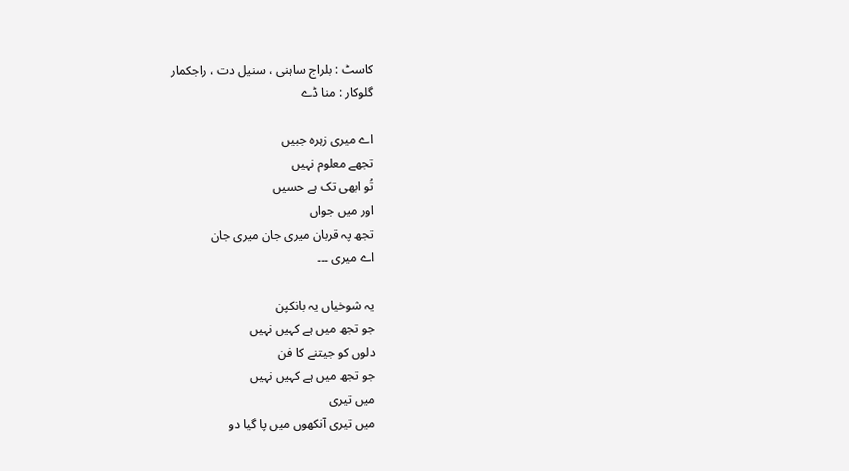کاسٹ : بلراج ساہنی ، سنیل دت ، راجکمار
گلوکار : منا ڈے

اے میری زہرہ جبیں
تجھے معلوم نہیں
تُو ابھی تک ہے حسیں
اور میں جواں
تجھ پہ قربان میری جان میری جان
اے میری ۔۔۔

یہ شوخیاں یہ بانکپن
جو تجھ میں ہے کہیں نہیں
دلوں کو جیتنے کا فن
جو تجھ میں ہے کہیں نہیں
میں تیری
میں تیری آنکھوں میں پا گیا دو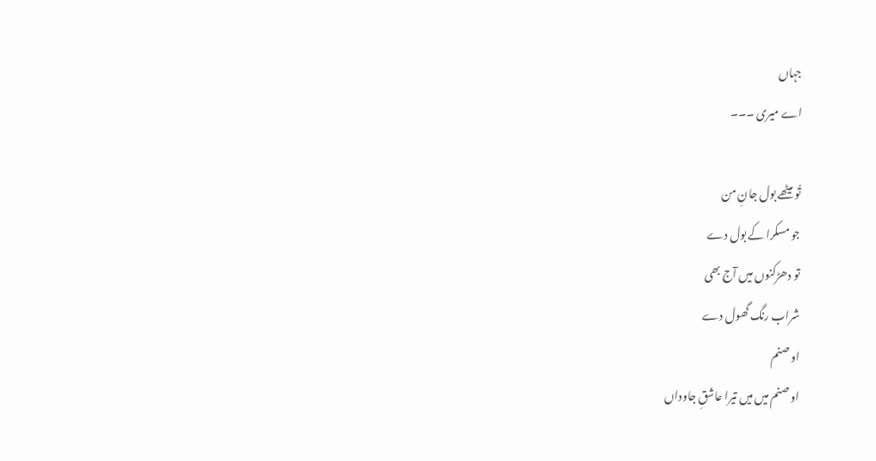جہاں
اے میری ۔۔۔

تُو میٹھے بول جانِ من
جو مسکرا کے بول دے
تو دھڑکنوں میں آج بھی
شراب رنگ گھول دے
او صنم
او صنم میں میں تیرا عاشقِ جاوداں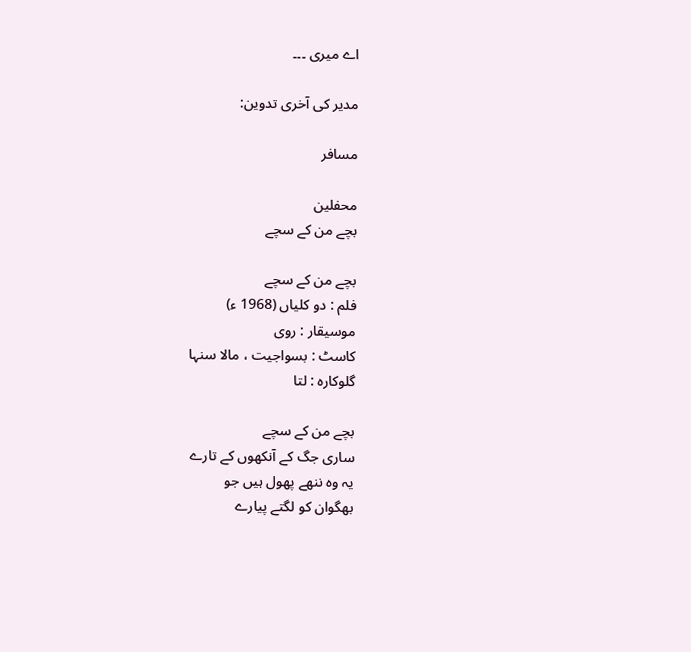اے میری ۔۔۔

مدیر کی آخری تدوین:

مسافر

محفلین
بچے من کے سچے

بچے من کے سچے
فلم : دو کلیاں (1968 ء)
موسیقار : روی
کاسٹ : بسواجیت ، مالا سنہا
گلوکارہ : لتا

بچے من کے سچے
ساری جگ کے آنکھوں کے تارے
یہ وہ ننھے پھول ہیں جو
بھگوان کو لگتے پیارے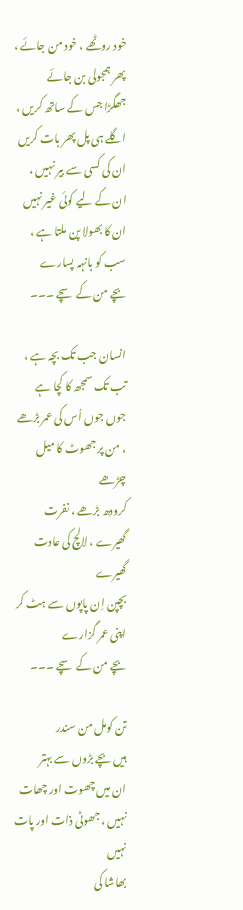خود روٹھے ، خود من جائے ، پھر ہمجولی بن جائے
جھگڑا جس کے ساتھ کریں ، اگلے ہی پل پھر بات کریں
ان کی کسی سے بیر نہیں ، ان کے لیے کوئی غیر نہیں
ان کا بھولا پن ملتا ہے ، سب کو بانہہ پسارے
بچے من کے سچے ۔۔۔

انسان جب تک بچہ ہے ، تب تک سمجھ کا کچا ہے
جوں جوں اُس کی عمر بڑھے ، من پر جھوٹ کا میل چڑھے
کرودھ بڑھے ، نفرت گھیرے ، لالچ کی عادت گھیرے
بچپن اِن پاپوں سے ہٹ کر اپنی عمر گزارے
بچے من کے سچے ۔۔۔

تن کومل من سندر
ہیں بچے بڑوں سے بہتر
ان میں چھوت اور چھات نہیں ، جھوٹی ذات اور پات نہیں
بھاشا کی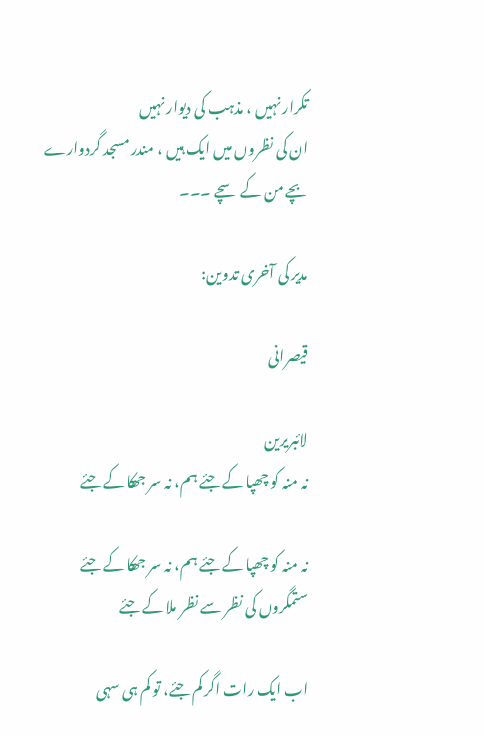تکرار نہیں ، مذہب کی دیوار نہیں
ان کی نظروں میں ایک ہیں ، مندر مسجد گردوارے
بچے من کے سچے ۔۔۔

مدیر کی آخری تدوین:

قیصرانی

لائبریرین
نہ منہ کو چھپا کے جئے ہم، نہ سر جھکا کے جئے

نہ منہ کو چھپا کے جئے ہم، نہ سر جھکا کے جئے
ستمگروں کی نظر سے نظر ملا کے جئے

اب ایک رات اگر کم جئے، تو کم ہی سہی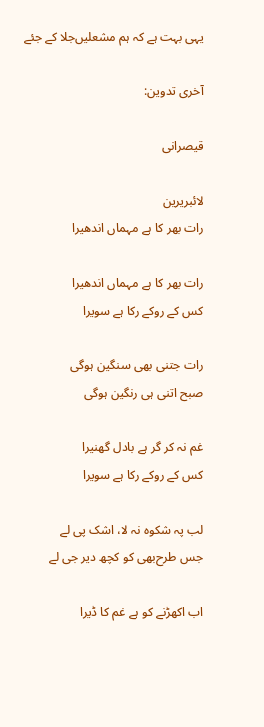یہی بہت ہے کہ ہم مشعلیں‌جلا کے جئے

آخری تدوین:

قیصرانی

لائبریرین
رات بھر کا ہے مہماں‌ اندھیرا

رات بھر کا ہے مہماں اندھیرا
کس کے روکے رکا ہے سویرا

رات جتنی بھی سنگین ہوگی
صبح اتنی ہی رنگین ہوگی

غم نہ کر گر ہے بادل گھنیرا
کس کے روکے رکا ہے سویرا

لب پہ شکوہ نہ لا، اشک پی لے
جس طرح‌بھی کو کچھ دیر جی لے

اب اکھڑنے کو ہے غم کا ڈیرا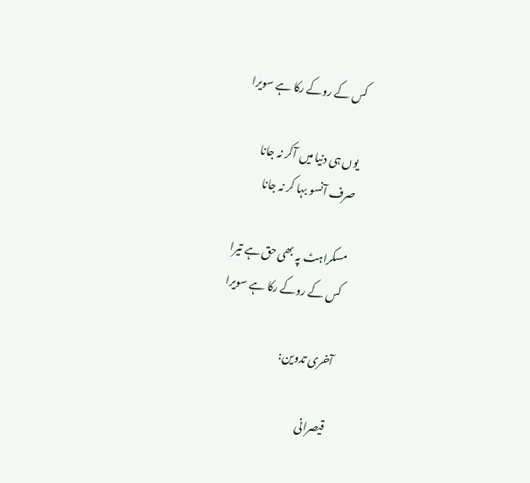کس کے روکے رکا ہے سویرا

یوں‌ ہی دنیا میں‌ آکر نہ جانا
صرف آنسو بہا کر نہ جانا

مسکراہٹ پہ بھی حق ہے تیرا
کس کے روکے رکا ہے سویرا

آخری تدوین:

قیصرانی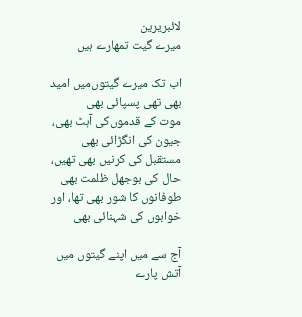لائبریرین
میرے گیت تمھارے ہیں

اب تک میرے گیتوں‌میں امید بھی تھی پسپائی بھی
موت کے قدموں‌کی آہٹ بھی، جیون کی انگڑائی بھی
مستقبل کی کرنیں بھی تھیں، حال کی بوجھل ظلمت بھی
طوفانوں کا شور بھی تھا، اور خوابوں کی شہنائی بھی

آج سے میں اپنے گیتوں میں آتش پارے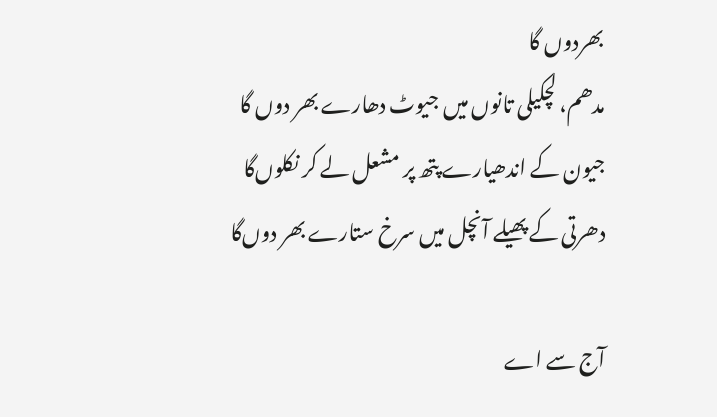بھردوں گا
مدھم، لچکیلی تانوں میں جیوٹ دھارے بھر دوں گا
جیون کے اندھیارے پتھ پر مشعل لے کر نکلوں‌گا
دھرتی کے پھیلے آنچل میں سرخ ستارے بھر دوں‌گا

آج سے اے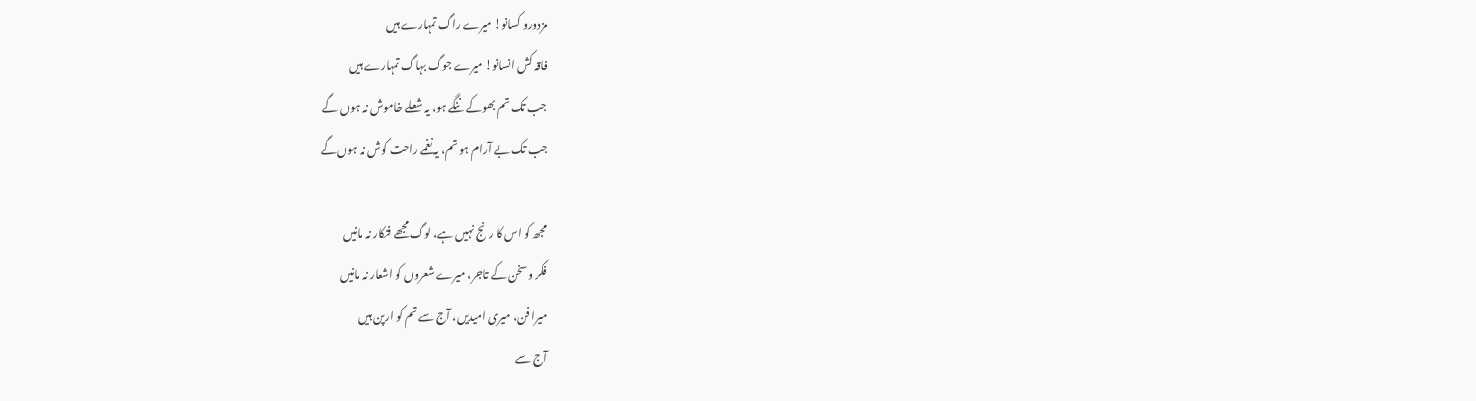مزدورو کسانو! میرے راگ تمہارے ہیں
فاقہ کش انسانو! میرے جوگ بہاگ تمہارے ہیں
جب تک تم بھوکے ننگے ہو، یہ شعلے خاموش نہ ہوں گے
جب تک بے آرام ہو تم، یہ نغمے راحت کوش نہ ہوں‌گے

مجھ کو اس کا رنج نہیں ہے، لوگ مجھے فنکار نہ مانیں
فکر و سخن کے تاجر، میرے شعروں کو اشعار نہ مانیں
میرا فن، میری امیدیں، آج سے تم کو ارپن ہیں
آج سے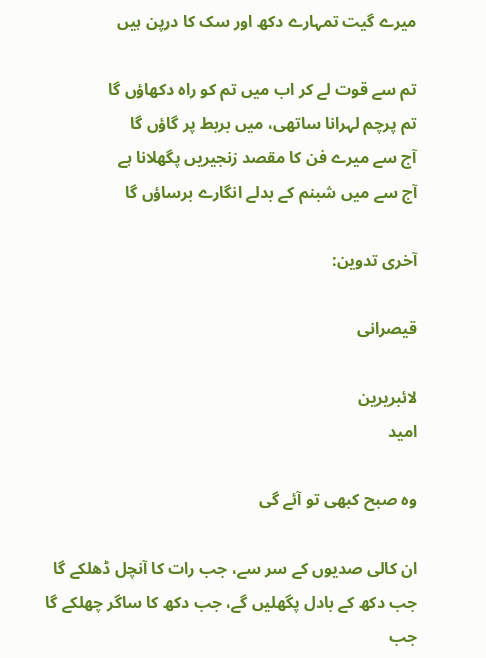میرے گیت تمہارے دکھ اور سک کا درپن ہیں

تم سے قوت لے کر اب میں‌ تم کو راہ دکھاؤں گا
تم پرچم لہرانا ساتھی، میں بربط پر گاؤں گا
آج سے میرے فن کا مقصد زنجیریں پگھلانا ہے
آج سے میں شبنم کے بدلے انگارے برساؤں گا

آخری تدوین:

قیصرانی

لائبریرین
امید

وہ صبح کبھی تو آئے گی

ان کالی صدیوں کے سر سے، جب رات کا آنچل ڈھلکے گا
جب دکھ کے بادل پگھلیں گے، جب دکھ کا ساگر چھلکے گا
جب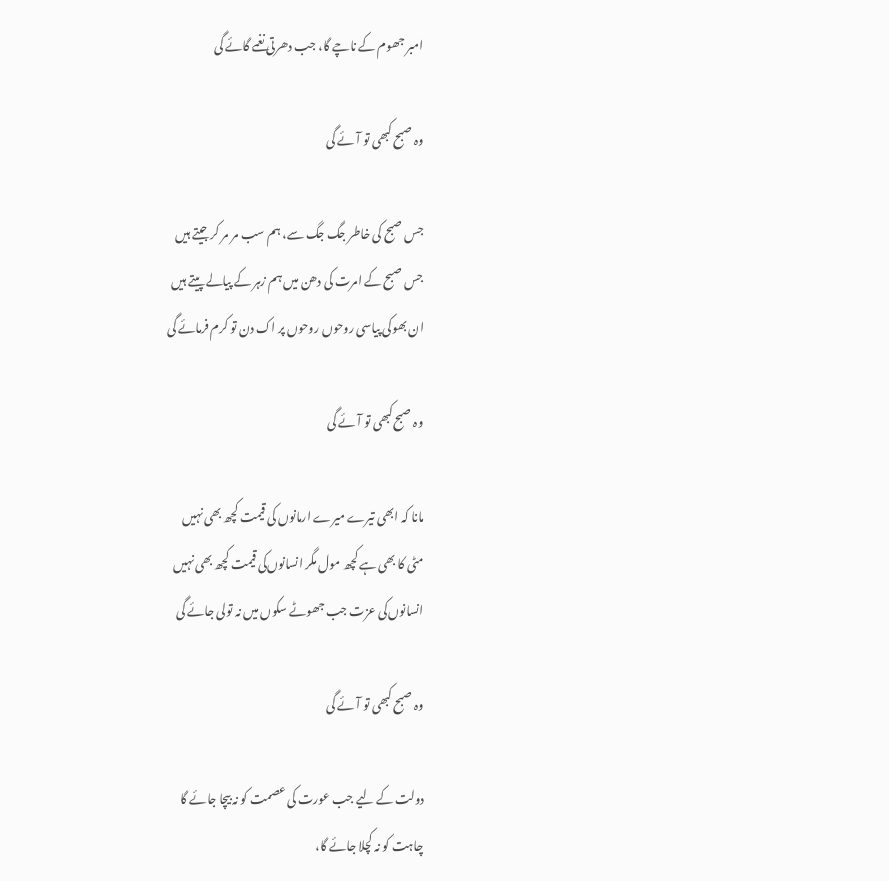امبر جھوم کے ناچے گا، جب دھرتی نغمے گائے گی

وہ صبح کبھی تو آئے گی

جس صبح‌ کی خاطر جگ جگ سے، ہم سب مر مر کر جیتے ہیں
جس صبح‌ کے امرت کی دھن میں‌ ہم زہر کے پیالے پیتے ہیں
ان بھوکی پیاسی روحوں‌ روحوں پر اک دن تو کرم فرمائے گی

وہ صبح‌کبھی تو آئے گی

مانا کہ ابھی تیرے میرے ارمانوں کی قیمت کچھ بھی نہیں
مٹی کا بھی ہے کچھ مول مگر انسانوں‌کی قیمت کچھ بھی نہیں
انسانوں‌کی عزت جب جھوٹے سکوں‌ میں‌ نہ تولی جائے گی

وہ صبح کبھی تو آئے گی

دولت کے لیے جب عورت کی عصمت کو نہ بیچا جائے گا
چاہت کو نہ کچلا جائے گا،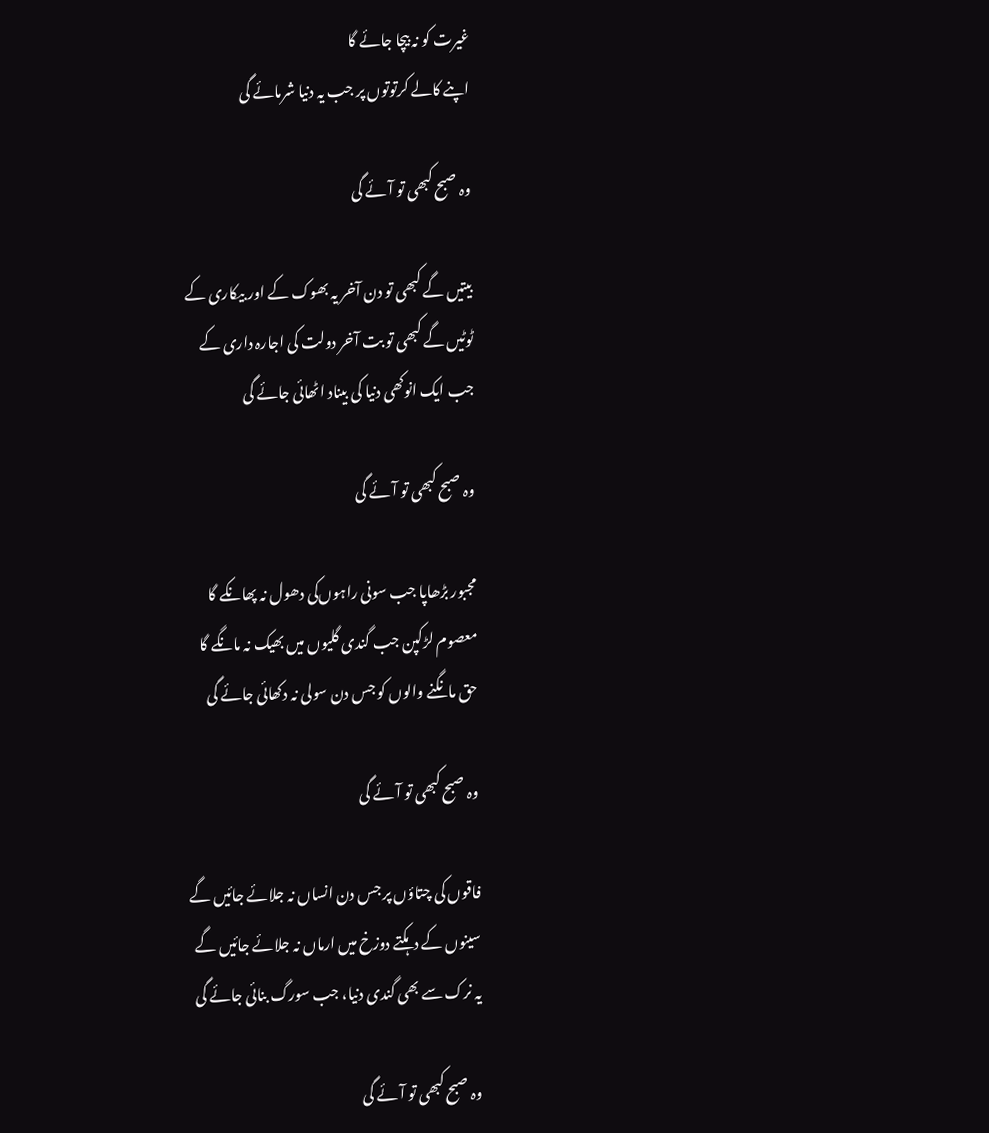غیرت کو نہ بیچا جائے گا
اپنے کالے کرتوتوں پر جب یہ دنیا شرمائے گی

وہ صبح کبھی تو آئے گی

بیتیں ‌گے کبھی تو دن آخر یہ بھوک کے اور بیکاری کے
ٹوٹیں گے کبھی تو بت آخر دولت کی اجارہ داری کے
جب ایک انوکھی دنیا کی بیناد اٹھائی جائے گی

وہ صبح کبھی تو آئے گی

مجبور بڑھاپا جب سونی راہوں‌کی دھول نہ پھانکے گا
معصوم لڑکپن جب گندی گلیوں‌ میں‌ بھیک نہ مانگے گا
حق مانگنے والوں کو جس دن سولی نہ دکھائی جائے گی

وہ صبح کبھی تو آئے گی

فاقوں کی چتاؤں پر جس دن انساں نہ جلائے جائیں گے
سینوں کے دہکتے دوزخ میں ارماں نہ جلائے جائیں گے
یہ نرک سے بھی گندی دنیا، جب سورگ بنائی جائے گی

وہ صبح کبھی تو آئے گی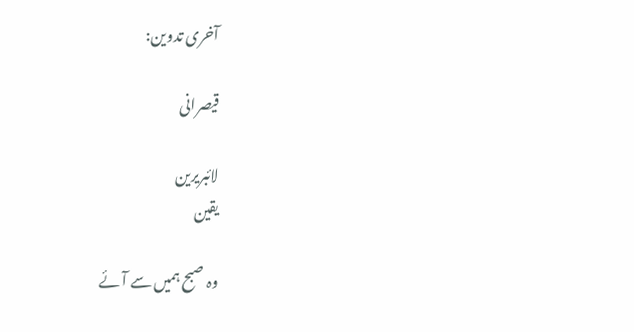آخری تدوین:

قیصرانی

لائبریرین
یقین

وہ صبح‌ ہمیں سے آئے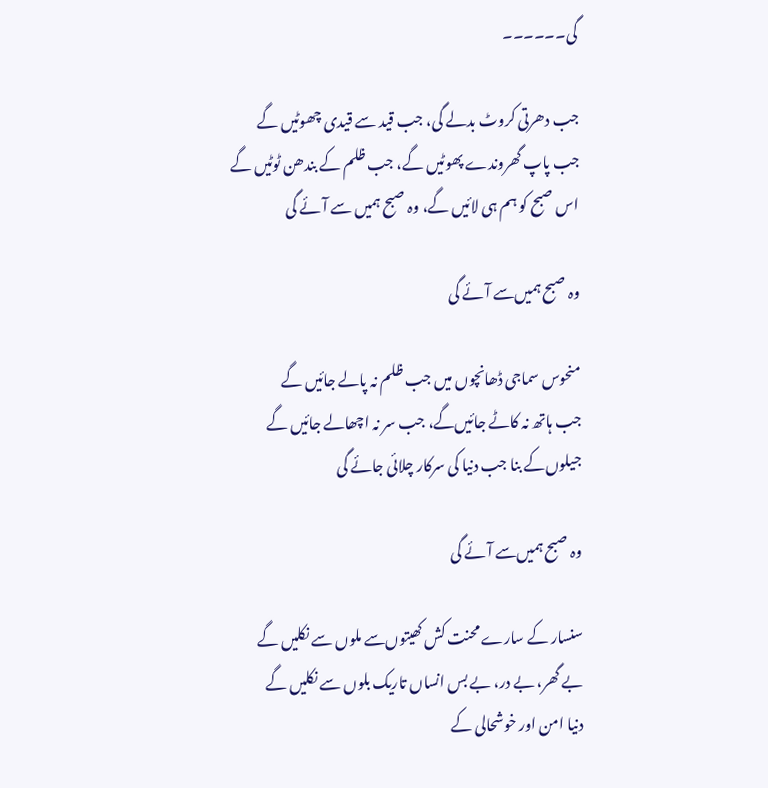گی۔۔۔۔۔۔

جب دھرتی کروٹ بدلے گی، جب قید سے قیدی چھوٹیں گے
جب پاپ گھروندے پھوٹیں گے، جب ظلم کے بندھن ٹوٹیں گے
اس صبح کو ہم ہی لائیں گے، وہ صبح ہمیں سے آئے گی

وہ صبح ہمیں‌سے آئے گی

منحوس سماجی ڈھانچوں میں جب ظلم نہ پالے جائیں گے
جب ہاتھ نہ کاٹے جائیں‌گے، جب سر نہ اچھالے جائیں گے
جیلوں‌کے بنا جب دنیا کی سرکار چلائی جائے گی

وہ صبح ہمیں‌سے آئے گی

سنسار کے سارے محنت کش کھیتوں‌سے ملوں‌ سے نکلیں گے
بے گھر، بے در، بے بس انساں تاریک بلوں سے نکلیں گے
دنیا امن اور خوشحالی کے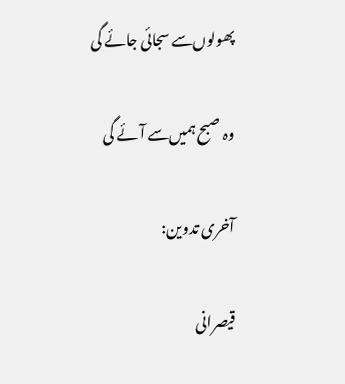پھولوں‌سے سجائی جائے گی

وہ صبح ہمیں‌سے آئے گی

آخری تدوین:

قیصرانی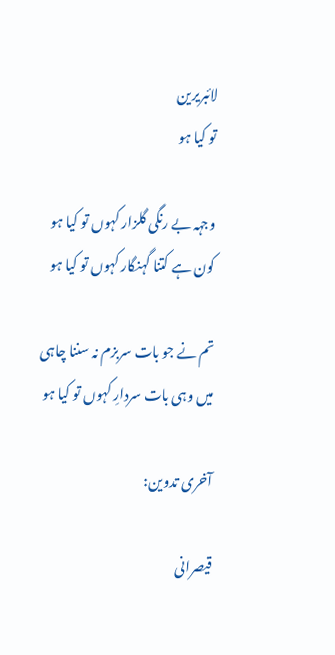لائبریرین
تو کیا ہو

وجہہ بے رنگی گلزار کہوں تو کیا ہو
کون ہے کتنا گہنگار کہوں تو کیا ہو

تم نے جو بات سربزم نہ سننا چاہی
میں وہی بات سردارِ کہوں تو کیا ہو

آخری تدوین:

قیصرانی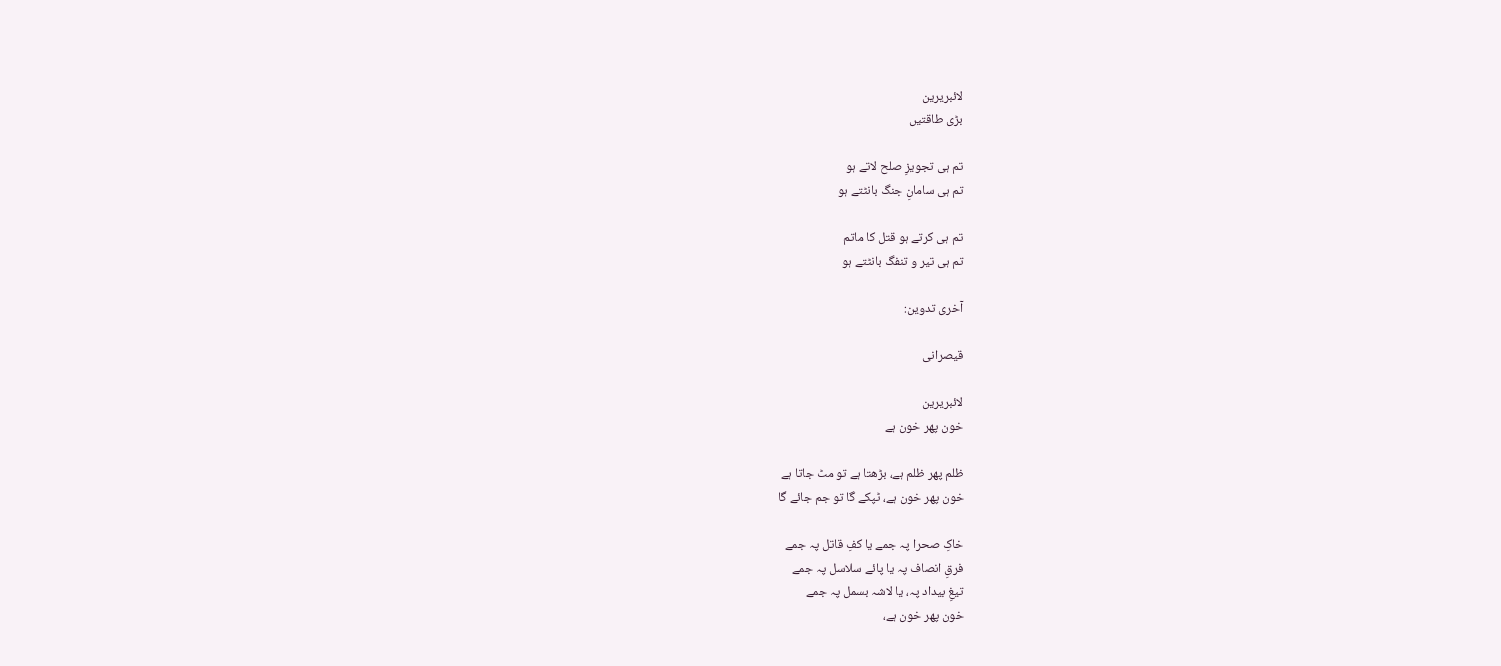لائبریرین
بڑی طاقتیں

تم ہی تجویزِ صلح لاتے ہو
تم ہی سامانِ جنگ بانٹتے ہو

تم ہی کرتے ہو قتل کا ماتم
تم ہی تیر و تنفگ بانٹتے ہو

آخری تدوین:

قیصرانی

لائبریرین
خون پھر خون ہے

ظلم پھر ظلم ہے، بڑھتا ہے تو مٹ جاتا ہے
خون پھر خون ہے، ٹپکے گا تو جم جائے گا

خاکِ صحرا پہ جمے یا کفِ قاتل پہ جمے
فرقِ انصاف پہ یا پائے سلاسل پہ جمے
تیغِ بیداد پہ، یا لاشہ بسمل پہ جمے
خون پھر خون ہے،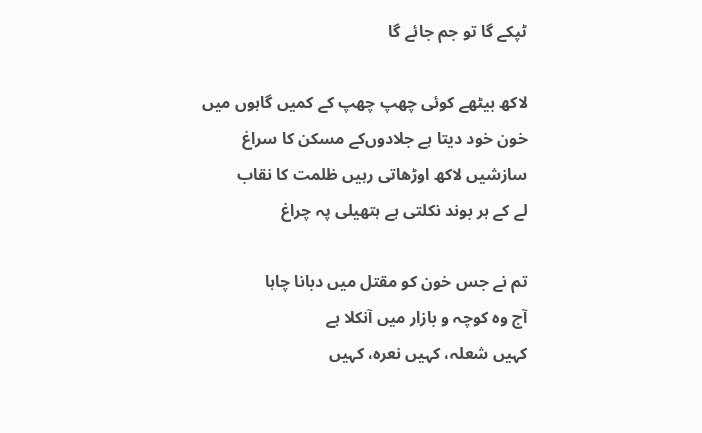ٹپکے گا تو جم جائے گا

لاکھ بیٹھے کوئی چھپ چھپ کے کمیں گاہوں میں
خون خود دیتا ہے جلادوں‌کے مسکن کا سراغ
سازشیں لاکھ اوڑھاتی رہیں ظلمت کا نقاب
لے کے ہر بوند نکلتی ہے ہتھیلی پہ چراغ

تم نے جس خون کو مقتل میں دبانا چاہا
آج وہ کوچہ و بازار میں آنکلا ہے
کہیں شعلہ، کہیں نعرہ، کہیں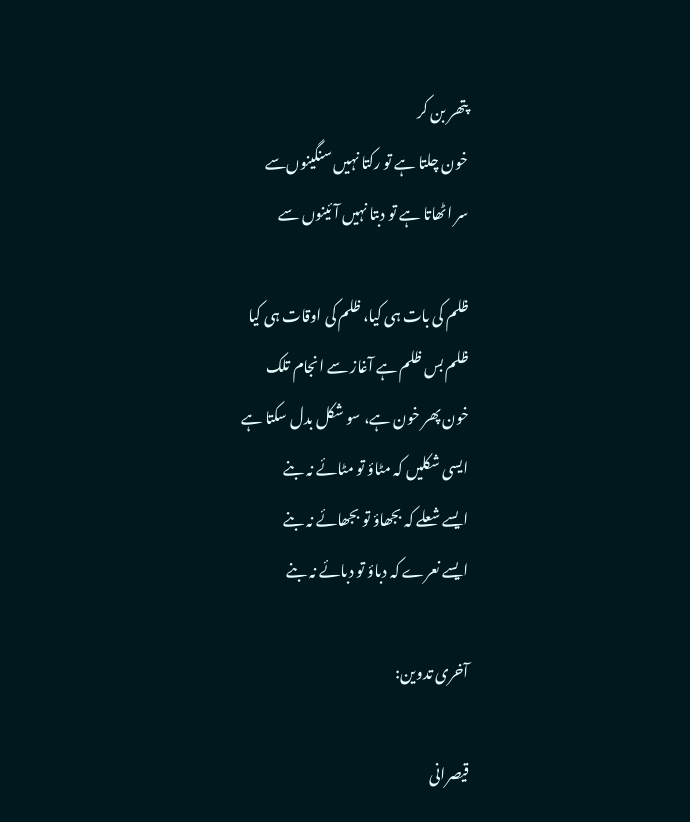پتھر بن کر
خون چلتا ہے تو رکتا نہیں سنگینوں‌سے
سر اٹھاتا ہے تو دبتا نہیں آئینوں‌ سے

ظلم کی بات ہی کیا، ظلم کی اوقات ہی کیا
ظلم بس ظلم ہے آغاز سے انجام تلک
خون پھر خون ہے، سو شکل بدل سکتا ہے
ایسی شکلیں کہ مٹاؤ تو مٹائے نہ بنے
ایسے شعلے کہ بجھاؤ تو بجھائے نہ بنے
ایسے نعرے کہ دباؤ تو دبائے نہ بنے

آخری تدوین:

قیصرانی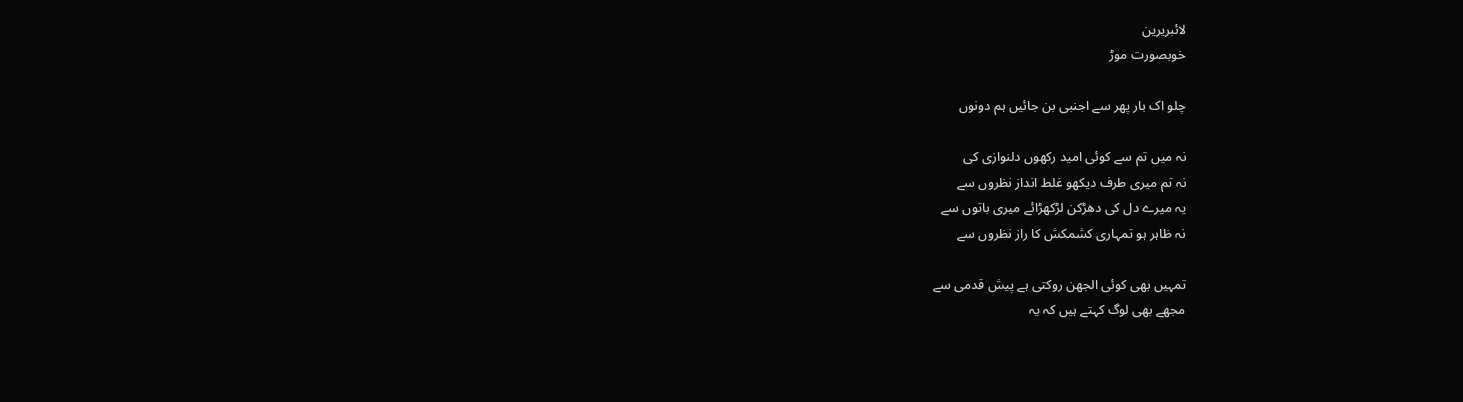لائبریرین
خوبصورت موڑ

چلو اک بار پھر سے اجنبی بن جائیں ہم دونوں

نہ میں تم سے کوئی امید رکھوں دلنوازی کی
نہ تم میری طرف دیکھو غلط انداز نظروں سے
یہ میرے دل کی دھڑکن لڑکھڑائے میری باتوں سے
نہ ظاہر ہو تمہاری کشمکش کا راز نظروں سے

تمہیں بھی کوئی الجھن روکتی ہے پیش قدمی سے
مجھے بھی لوگ کہتے ہیں کہ یہ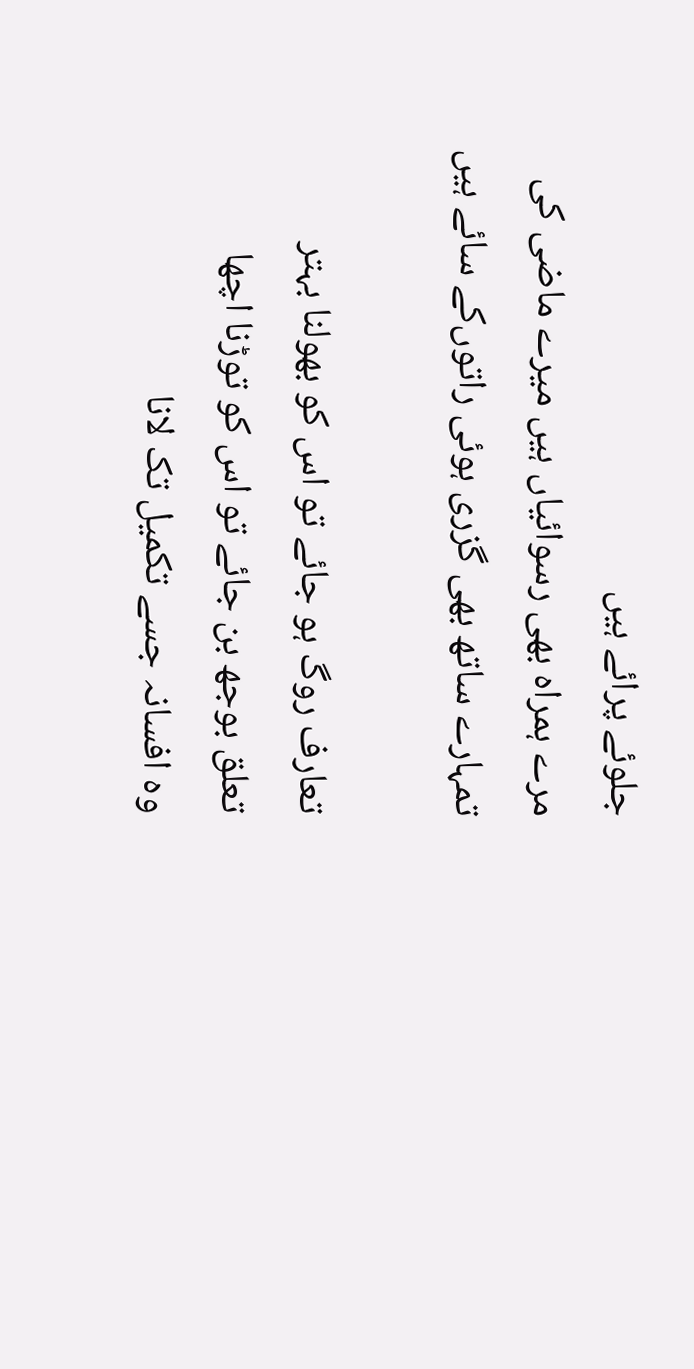جلوئے پرائے ہیں
مرے ہمراہ بھی رسوائیاں ہیں میرے ماضی کی
تمہارے ساتھ بھی گزری ہوئی راتوں‌کے سائے ہیں

تعارف روگ ہو جائے تو اس کو بھولنا بہتر
تعلق بوجھ بن جائے تو اس کو توڑنا اچھا
وہ افسانہ جسے تکمیل تک لانا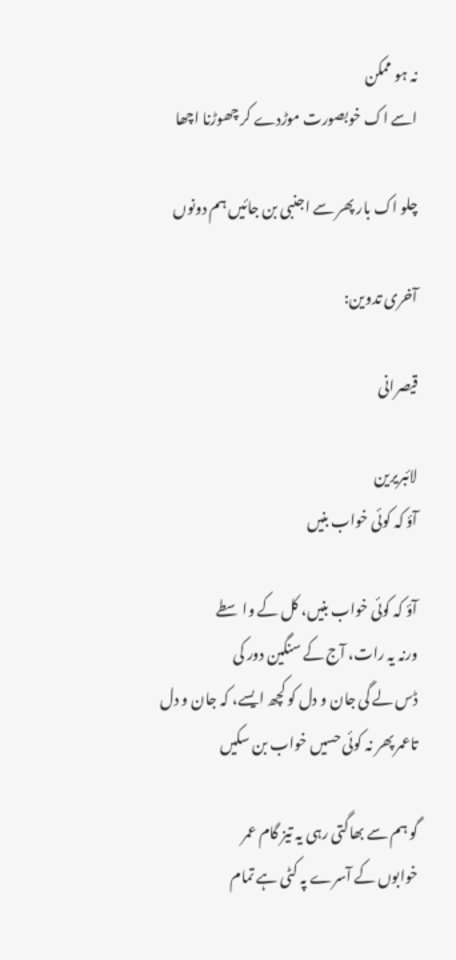نہ ہو ممکن
اسے اک خوبصورت موڑ‌دے کر چھوڑنا اچھا

چلو اک بار پھر سے اجنبی بن جائیں ہم دونوں

آخری تدوین:

قیصرانی

لائبریرین
آؤ کہ کوئی خواب بنیں

آؤ کہ کوئی خواب بنیں، کل کے واسطے
ورنہ یہ رات، آج کے سنگین دور کی
ڈس لے گی جان و دل کو کچھ ایسے، کہ جان و دل
تاعمر پھر نہ کوئی حسیں خواب بن سکیں

گو ہم سے بھاگتی رہی یہ تیز گام عمر
خوابوں کے آسرے پہ کٹی ہے تمام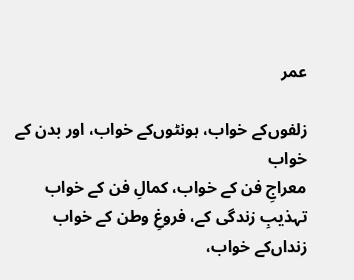عمر

زلفوں‌کے خواب، ہونٹوں‌کے خواب، اور بدن کے خواب
معراجِ فن کے خواب، کمالِ فن کے خواب
تہذیبِ زندگی کے، فروغِ وطن کے خواب
زنداں‌کے خواب،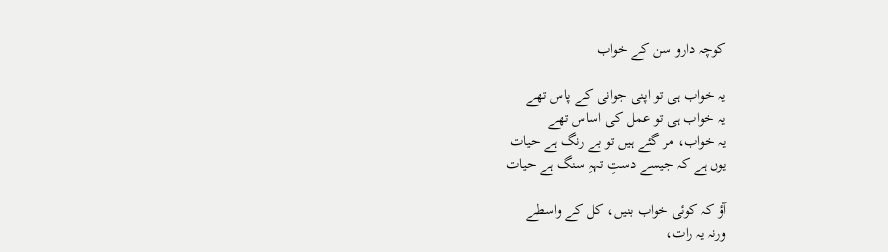کوچہ دارو سن کے خواب

یہ خواب ہی تو اپنی جوانی کے پاس تھے
یہ خواب ہی تو عمل کی اساس تھے
یہ خواب، مر گئے ہیں تو بے رنگ ہے حیات
یوں ہے کہ جیسے دستِ تہہِ سنگ ہے حیات

آؤ کہ کوئی خواب بنیں، کل کے واسطے
ورنہ یہ رات،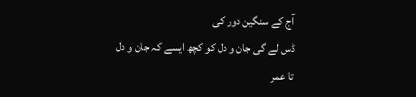آج کے سنگین دور کی
ڈس لے گی جان و دل کو کچھ ایسے کہ جان و دل
تا عمر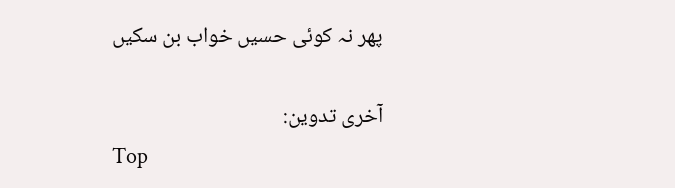پھر نہ کوئی حسیں خواب بن سکیں

آخری تدوین:
Top